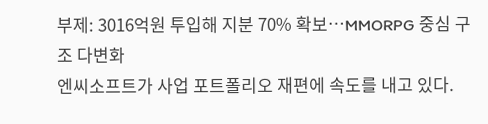부제: 3016억원 투입해 지분 70% 확보…MMORPG 중심 구조 다변화
엔씨소프트가 사업 포트폴리오 재편에 속도를 내고 있다.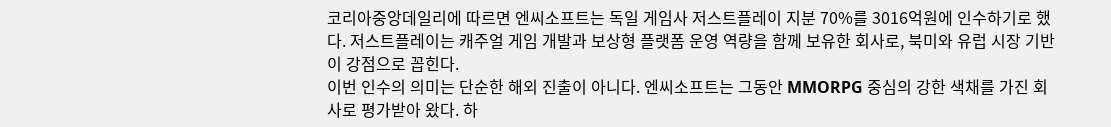코리아중앙데일리에 따르면 엔씨소프트는 독일 게임사 저스트플레이 지분 70%를 3016억원에 인수하기로 했다. 저스트플레이는 캐주얼 게임 개발과 보상형 플랫폼 운영 역량을 함께 보유한 회사로, 북미와 유럽 시장 기반이 강점으로 꼽힌다.
이번 인수의 의미는 단순한 해외 진출이 아니다. 엔씨소프트는 그동안 MMORPG 중심의 강한 색채를 가진 회사로 평가받아 왔다. 하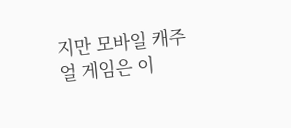지만 모바일 캐주얼 게임은 이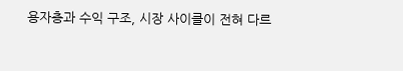용자층과 수익 구조, 시장 사이클이 전혀 다르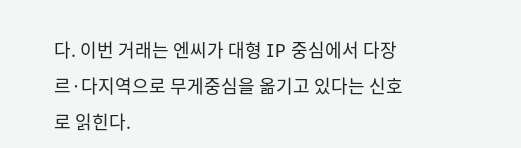다. 이번 거래는 엔씨가 대형 IP 중심에서 다장르·다지역으로 무게중심을 옮기고 있다는 신호로 읽힌다.